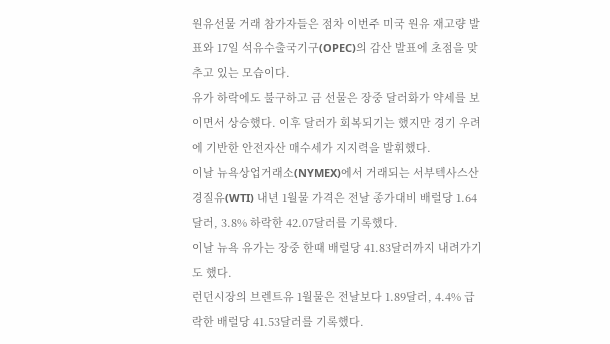원유선물 거래 참가자들은 점차 이번주 미국 원유 재고량 발표와 17일 석유수출국기구(OPEC)의 감산 발표에 초점을 맞추고 있는 모습이다.
유가 하락에도 불구하고 금 선물은 장중 달러화가 약세를 보이면서 상승했다. 이후 달러가 회복되기는 했지만 경기 우려에 기반한 안전자산 매수세가 지지력을 발휘했다.
이날 뉴욕상업거래소(NYMEX)에서 거래되는 서부텍사스산 경질유(WTI) 내년 1월물 가격은 전날 종가대비 배럴당 1.64달러, 3.8% 하락한 42.07달러를 기록했다.
이날 뉴욕 유가는 장중 한때 배럴당 41.83달러까지 내려가기도 했다.
런던시장의 브렌트유 1월물은 전날보다 1.89달러, 4.4% 급락한 배럴당 41.53달러를 기록했다.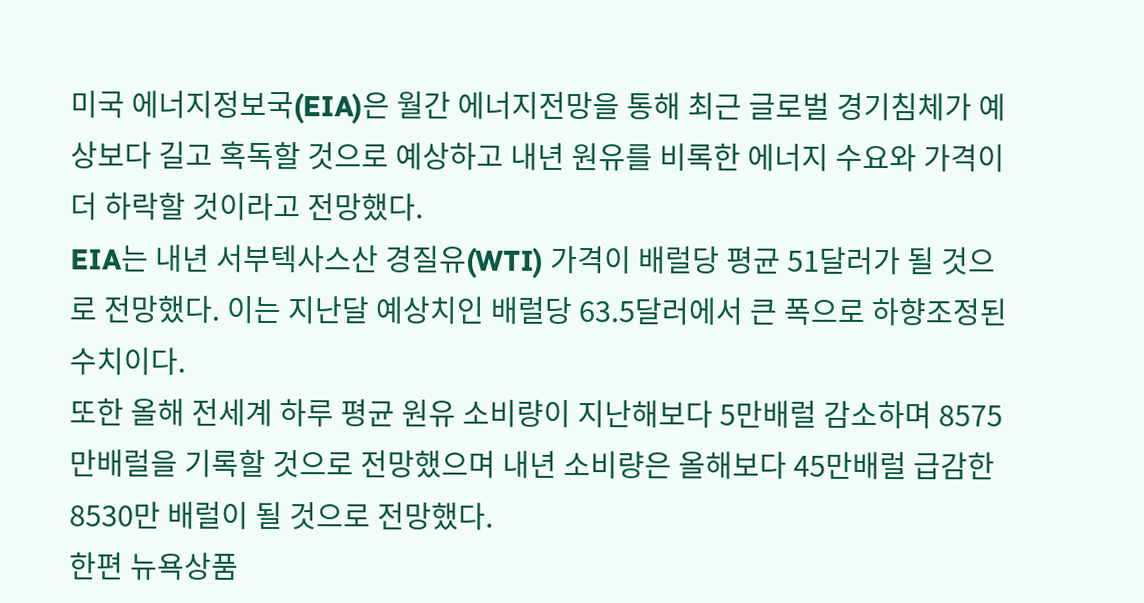미국 에너지정보국(EIA)은 월간 에너지전망을 통해 최근 글로벌 경기침체가 예상보다 길고 혹독할 것으로 예상하고 내년 원유를 비록한 에너지 수요와 가격이 더 하락할 것이라고 전망했다.
EIA는 내년 서부텍사스산 경질유(WTI) 가격이 배럴당 평균 51달러가 될 것으로 전망했다. 이는 지난달 예상치인 배럴당 63.5달러에서 큰 폭으로 하향조정된 수치이다.
또한 올해 전세계 하루 평균 원유 소비량이 지난해보다 5만배럴 감소하며 8575만배럴을 기록할 것으로 전망했으며 내년 소비량은 올해보다 45만배럴 급감한 8530만 배럴이 될 것으로 전망했다.
한편 뉴욕상품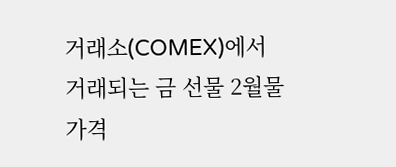거래소(COMEX)에서 거래되는 금 선물 2월물 가격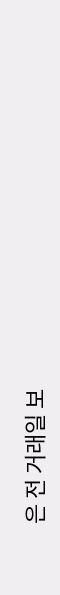은 전 거래일 보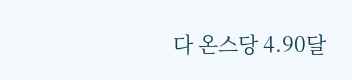다 온스당 4.90달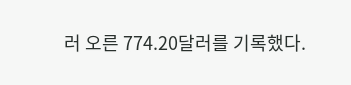러 오른 774.20달러를 기록했다.